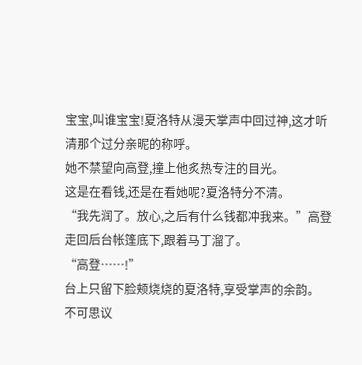宝宝,叫谁宝宝!夏洛特从漫天掌声中回过神,这才听清那个过分亲昵的称呼。
她不禁望向高登,撞上他炙热专注的目光。
这是在看钱,还是在看她呢?夏洛特分不清。
“我先润了。放心,之后有什么钱都冲我来。”高登走回后台帐篷底下,跟着马丁溜了。
“高登……!”
台上只留下脸颊烧烧的夏洛特,享受掌声的余韵。
不可思议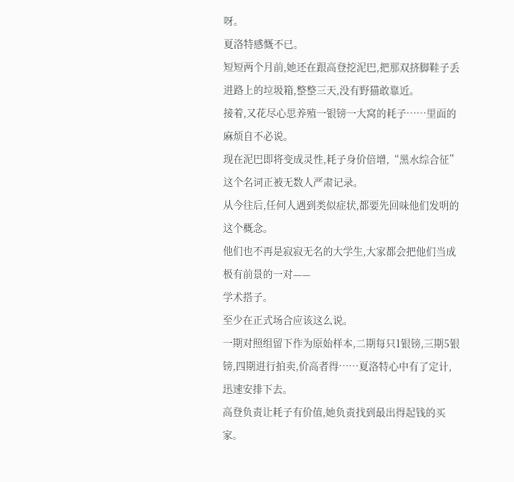呀。
夏洛特感慨不已。
短短两个月前,她还在跟高登挖泥巴,把那双挤脚鞋子丢进路上的垃圾箱,整整三天,没有野猫敢靠近。
接着,又花尽心思养殖一银镑一大窝的耗子……里面的麻烦自不必说。
现在泥巴即将变成灵性,耗子身价倍增,“黑水综合征”这个名词正被无数人严肃记录。
从今往后,任何人遇到类似症状,都要先回味他们发明的这个概念。
他们也不再是寂寂无名的大学生,大家都会把他们当成极有前景的一对——
学术搭子。
至少在正式场合应该这么说。
一期对照组留下作为原始样本,二期每只1银镑,三期5银镑,四期进行拍卖,价高者得……夏洛特心中有了定计,迅速安排下去。
高登负责让耗子有价值,她负责找到最出得起钱的买家。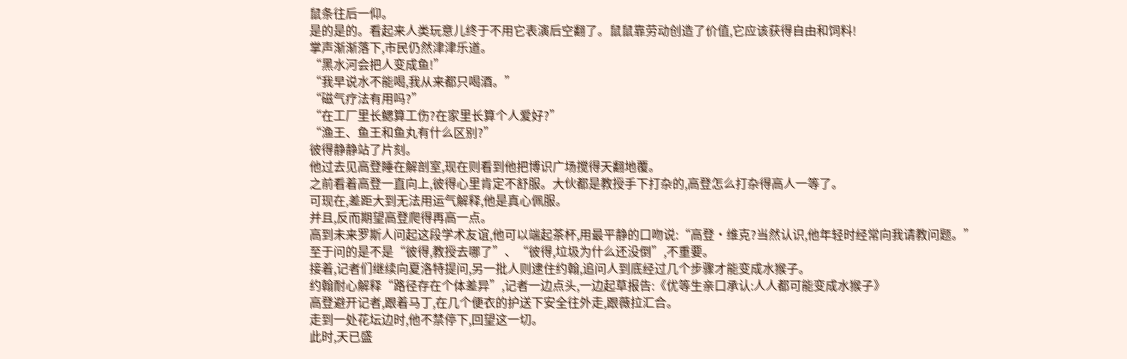鼠条往后一仰。
是的是的。看起来人类玩意儿终于不用它表演后空翻了。鼠鼠靠劳动创造了价值,它应该获得自由和饲料!
掌声渐渐落下,市民仍然津津乐道。
“黑水河会把人变成鱼!”
“我早说水不能喝,我从来都只喝酒。”
“磁气疗法有用吗?”
“在工厂里长鳃算工伤?在家里长算个人爱好?”
“渔王、鱼王和鱼丸有什么区别?”
彼得静静站了片刻。
他过去见高登睡在解剖室,现在则看到他把博识广场搅得天翻地覆。
之前看着高登一直向上,彼得心里肯定不舒服。大伙都是教授手下打杂的,高登怎么打杂得高人一等了。
可现在,差距大到无法用运气解释,他是真心佩服。
并且,反而期望高登爬得再高一点。
高到未来罗斯人问起这段学术友谊,他可以端起茶杯,用最平静的口吻说:“高登·维克?当然认识,他年轻时经常向我请教问题。”
至于问的是不是“彼得,教授去哪了”、“彼得,垃圾为什么还没倒”,不重要。
接着,记者们继续向夏洛特提问,另一批人则逮住约翰,追问人到底经过几个步骤才能变成水猴子。
约翰耐心解释“路径存在个体差异”,记者一边点头,一边起草报告:《优等生亲口承认:人人都可能变成水猴子》
高登避开记者,跟着马丁,在几个便衣的护送下安全往外走,跟薇拉汇合。
走到一处花坛边时,他不禁停下,回望这一切。
此时,天已盛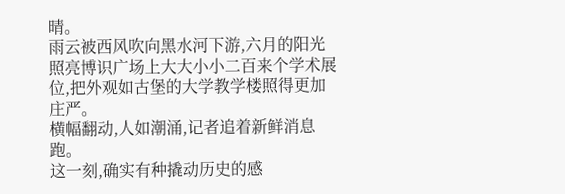晴。
雨云被西风吹向黑水河下游,六月的阳光照亮博识广场上大大小小二百来个学术展位,把外观如古堡的大学教学楼照得更加庄严。
横幅翻动,人如潮涌,记者追着新鲜消息跑。
这一刻,确实有种撬动历史的感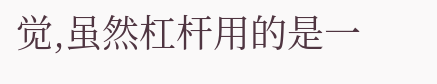觉,虽然杠杆用的是一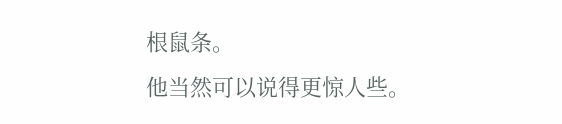根鼠条。
他当然可以说得更惊人些。